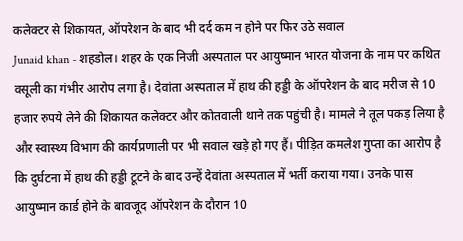कलेक्टर से शिकायत, ऑपरेशन के बाद भी दर्द कम न होने पर फिर उठे सवाल
Junaid khan - शहडोल। शहर के एक निजी अस्पताल पर आयुष्मान भारत योजना के नाम पर कथित वसूली का गंभीर आरोप लगा है। देवांता अस्पताल में हाथ की हड्डी के ऑपरेशन के बाद मरीज से 10 हजार रुपये लेने की शिकायत कलेक्टर और कोतवाली थाने तक पहुंची है। मामले ने तूल पकड़ लिया है और स्वास्थ्य विभाग की कार्यप्रणाली पर भी सवाल खड़े हो गए हैं। पीड़ित कमलेश गुप्ता का आरोप है कि दुर्घटना में हाथ की हड्डी टूटने के बाद उन्हें देवांता अस्पताल में भर्ती कराया गया। उनके पास आयुष्मान कार्ड होने के बावजूद ऑपरेशन के दौरान 10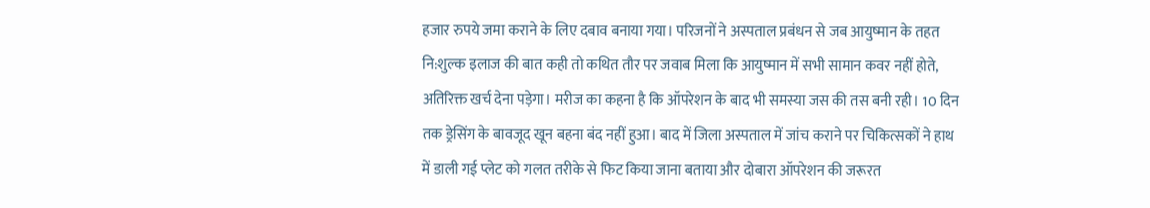हजार रुपये जमा कराने के लिए दबाव बनाया गया। परिजनों ने अस्पताल प्रबंधन से जब आयुष्मान के तहत नि:शुल्क इलाज की बात कही तो कथित तौर पर जवाब मिला कि आयुष्मान में सभी सामान कवर नहीं होते, अतिरिक्त खर्च देना पड़ेगा। मरीज का कहना है कि ऑपरेशन के बाद भी समस्या जस की तस बनी रही। 10 दिन तक ड्रेसिंग के बावजूद खून बहना बंद नहीं हुआ। बाद में जिला अस्पताल में जांच कराने पर चिकित्सकों ने हाथ में डाली गई प्लेट को गलत तरीके से फिट किया जाना बताया और दोबारा ऑपरेशन की जरूरत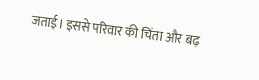जताई। इससे परिवार की चिंता और बढ़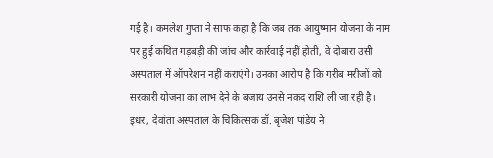गई है। कमलेश गुप्ता ने साफ कहा है कि जब तक आयुष्मान योजना के नाम पर हुई कथित गड़बड़ी की जांच और कार्रवाई नहीं होती, वे दोबारा उसी अस्पताल में ऑपरेशन नहीं कराएंगे। उनका आरोप है कि गरीब मरीजों को सरकारी योजना का लाभ देने के बजाय उनसे नकद राशि ली जा रही है। इधर, देवांता अस्पताल के चिकित्सक डॉ. बृजेश पांडेय ने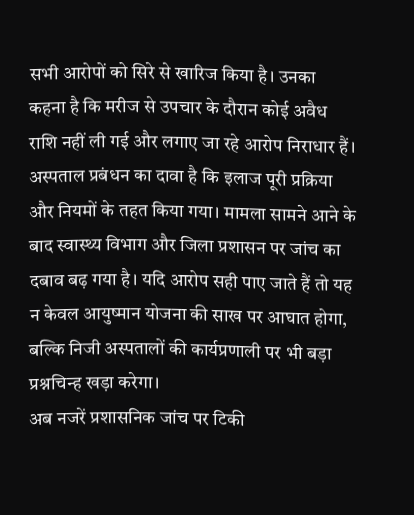सभी आरोपों को सिरे से खारिज किया है। उनका कहना है कि मरीज से उपचार के दौरान कोई अवैध राशि नहीं ली गई और लगाए जा रहे आरोप निराधार हैं। अस्पताल प्रबंधन का दावा है कि इलाज पूरी प्रक्रिया और नियमों के तहत किया गया। मामला सामने आने के बाद स्वास्थ्य विभाग और जिला प्रशासन पर जांच का दबाव बढ़ गया है। यदि आरोप सही पाए जाते हैं तो यह न केवल आयुष्मान योजना की साख पर आघात होगा, बल्कि निजी अस्पतालों की कार्यप्रणाली पर भी बड़ा प्रश्नचिन्ह खड़ा करेगा।
अब नजरें प्रशासनिक जांच पर टिकी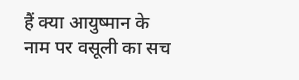हैं क्या आयुष्मान के नाम पर वसूली का सच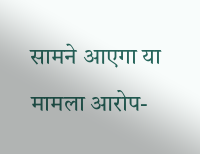सामने आएगा या मामला आरोप-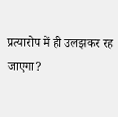प्रत्यारोप में ही उलझकर रह जाएगा?